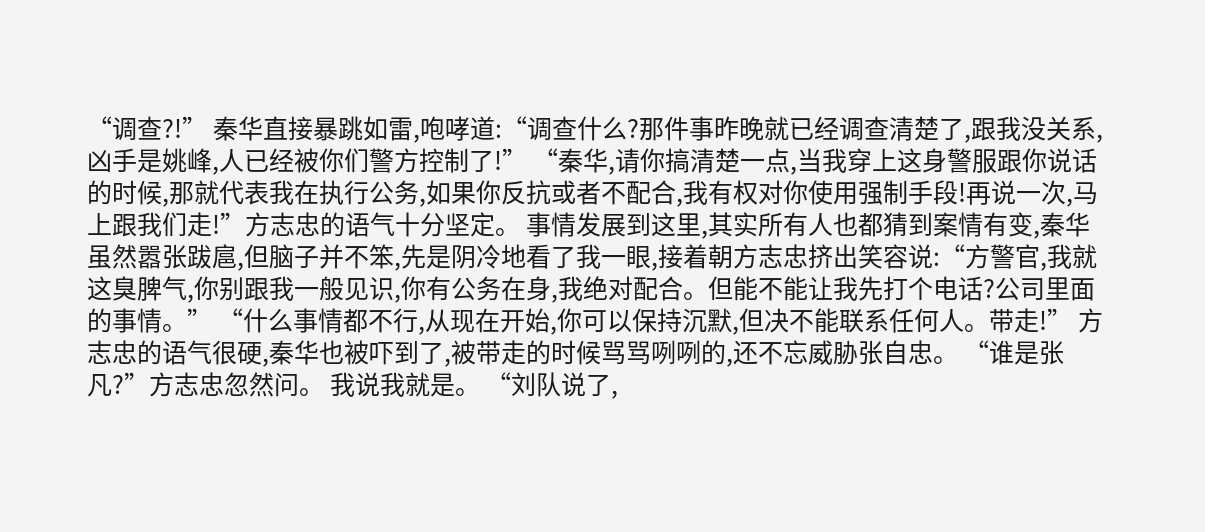“调查?!” 秦华直接暴跳如雷,咆哮道:“调查什么?那件事昨晚就已经调查清楚了,跟我没关系,凶手是姚峰,人已经被你们警方控制了!” “秦华,请你搞清楚一点,当我穿上这身警服跟你说话的时候,那就代表我在执行公务,如果你反抗或者不配合,我有权对你使用强制手段!再说一次,马上跟我们走!”方志忠的语气十分坚定。 事情发展到这里,其实所有人也都猜到案情有变,秦华虽然嚣张跋扈,但脑子并不笨,先是阴冷地看了我一眼,接着朝方志忠挤出笑容说:“方警官,我就这臭脾气,你别跟我一般见识,你有公务在身,我绝对配合。但能不能让我先打个电话?公司里面的事情。” “什么事情都不行,从现在开始,你可以保持沉默,但决不能联系任何人。带走!” 方志忠的语气很硬,秦华也被吓到了,被带走的时候骂骂咧咧的,还不忘威胁张自忠。 “谁是张凡?”方志忠忽然问。 我说我就是。 “刘队说了,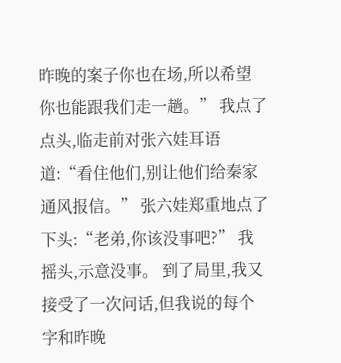昨晚的案子你也在场,所以希望你也能跟我们走一趟。” 我点了点头,临走前对张六娃耳语道:“看住他们,别让他们给秦家通风报信。” 张六娃郑重地点了下头:“老弟,你该没事吧?” 我摇头,示意没事。 到了局里,我又接受了一次问话,但我说的每个字和昨晚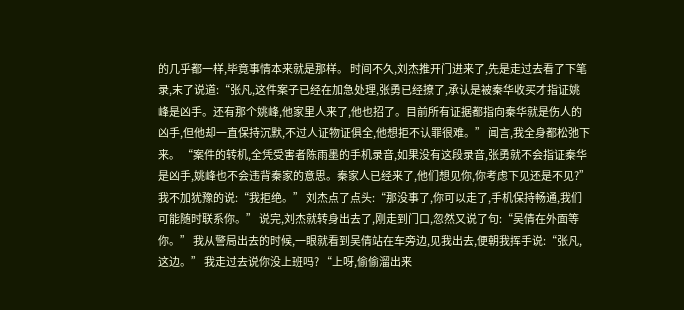的几乎都一样,毕竟事情本来就是那样。 时间不久,刘杰推开门进来了,先是走过去看了下笔录,末了说道:“张凡,这件案子已经在加急处理,张勇已经撩了,承认是被秦华收买才指证姚峰是凶手。还有那个姚峰,他家里人来了,他也招了。目前所有证据都指向秦华就是伤人的凶手,但他却一直保持沉默,不过人证物证俱全,他想拒不认罪很难。” 闻言,我全身都松弛下来。 “案件的转机,全凭受害者陈雨墨的手机录音,如果没有这段录音,张勇就不会指证秦华是凶手,姚峰也不会违背秦家的意思。秦家人已经来了,他们想见你,你考虑下见还是不见?” 我不加犹豫的说:“我拒绝。” 刘杰点了点头:“那没事了,你可以走了,手机保持畅通,我们可能随时联系你。” 说完,刘杰就转身出去了,刚走到门口,忽然又说了句:“吴倩在外面等你。” 我从警局出去的时候,一眼就看到吴倩站在车旁边,见我出去,便朝我挥手说:“张凡,这边。” 我走过去说你没上班吗? “上呀,偷偷溜出来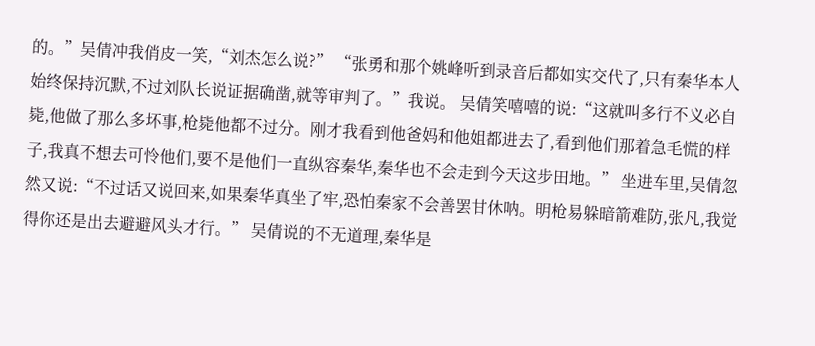的。”吴倩冲我俏皮一笑,“刘杰怎么说?” “张勇和那个姚峰听到录音后都如实交代了,只有秦华本人始终保持沉默,不过刘队长说证据确凿,就等审判了。”我说。 吴倩笑嘻嘻的说:“这就叫多行不义必自毙,他做了那么多坏事,枪毙他都不过分。刚才我看到他爸妈和他姐都进去了,看到他们那着急毛慌的样子,我真不想去可怜他们,要不是他们一直纵容秦华,秦华也不会走到今天这步田地。” 坐进车里,吴倩忽然又说:“不过话又说回来,如果秦华真坐了牢,恐怕秦家不会善罢甘休呐。明枪易躲暗箭难防,张凡,我觉得你还是出去避避风头才行。” 吴倩说的不无道理,秦华是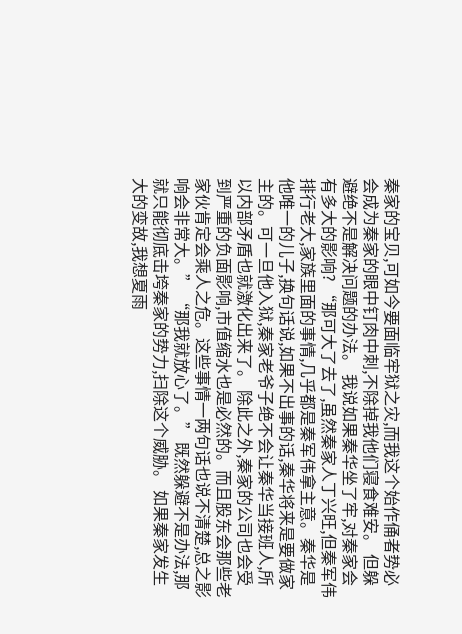秦家的宝贝,可如今要面临牢狱之灾,而我这个始作俑者势必会成为秦家的眼中钉肉中刺,不除掉我他们寝食难安。 但躲避绝不是解决问题的办法。 我说如果秦华坐了牢,对秦家会有多大的影响? “那可大了去了,虽然秦家人丁兴旺,但秦军伟排行老大,家族里面的事情,几乎都是秦军伟拿主意。秦华是他唯一的儿子,换句话说,如果不出事的话,秦华将来是要做家主的。可一旦他入狱,秦家老爷子绝不会让秦华当接班人,所以内部矛盾也就激化出来了。 除此之外,秦家的公司也会受到严重的负面影响,市值缩水也是必然的。而且股东会那些老家伙肯定会乘人之危。这些事情一两句话也说不清楚,总之影响会非常大。” “那我就放心了。” 既然躲避不是办法,那就只能彻底击垮秦家的势力,扫除这个威胁。 如果秦家发生大的变故,我想夏雨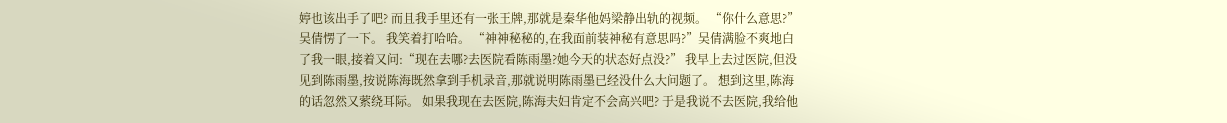婷也该出手了吧? 而且我手里还有一张王牌,那就是秦华他妈梁静出轨的视频。 “你什么意思?”吴倩愣了一下。 我笑着打哈哈。 “神神秘秘的,在我面前装神秘有意思吗?”吴倩满脸不爽地白了我一眼,接着又问:“现在去哪?去医院看陈雨墨?她今天的状态好点没?” 我早上去过医院,但没见到陈雨墨,按说陈海既然拿到手机录音,那就说明陈雨墨已经没什么大问题了。 想到这里,陈海的话忽然又萦绕耳际。 如果我现在去医院,陈海夫妇肯定不会高兴吧? 于是我说不去医院,我给他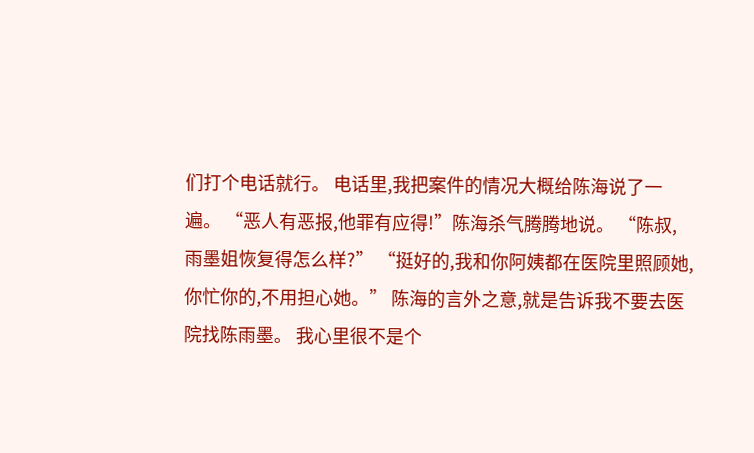们打个电话就行。 电话里,我把案件的情况大概给陈海说了一遍。 “恶人有恶报,他罪有应得!”陈海杀气腾腾地说。 “陈叔,雨墨姐恢复得怎么样?” “挺好的,我和你阿姨都在医院里照顾她,你忙你的,不用担心她。” 陈海的言外之意,就是告诉我不要去医院找陈雨墨。 我心里很不是个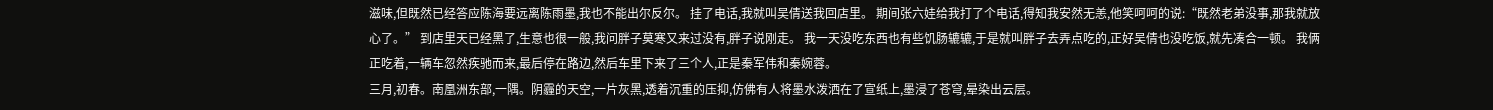滋味,但既然已经答应陈海要远离陈雨墨,我也不能出尔反尔。 挂了电话,我就叫吴倩送我回店里。 期间张六娃给我打了个电话,得知我安然无恙,他笑呵呵的说:“既然老弟没事,那我就放心了。” 到店里天已经黑了,生意也很一般,我问胖子莫寒又来过没有,胖子说刚走。 我一天没吃东西也有些饥肠辘辘,于是就叫胖子去弄点吃的,正好吴倩也没吃饭,就先凑合一顿。 我俩正吃着,一辆车忽然疾驰而来,最后停在路边,然后车里下来了三个人,正是秦军伟和秦婉蓉。
三月,初春。南凰洲东部,一隅。阴霾的天空,一片灰黑,透着沉重的压抑,仿佛有人将墨水泼洒在了宣纸上,墨浸了苍穹,晕染出云层。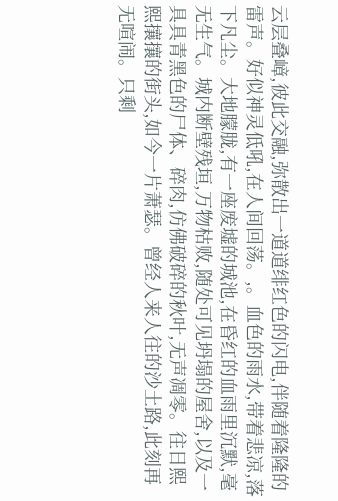云层叠嶂,彼此交融,弥散出一道道绯红色的闪电,伴随着隆隆的雷声。好似神灵低吼,在人间回荡。,。血色的雨水,带着悲凉,落下凡尘。大地朦胧,有一座废墟的城池,在昏红的血雨里沉默,毫无生气。城内断壁残垣,万物枯败,随处可见坍塌的屋舍,以及一具具青黑色的尸体、碎肉,仿佛破碎的秋叶,无声凋零。往日熙熙攘攘的街头,如今一片萧瑟。曾经人来人往的沙土路,此刻再无喧闹。只剩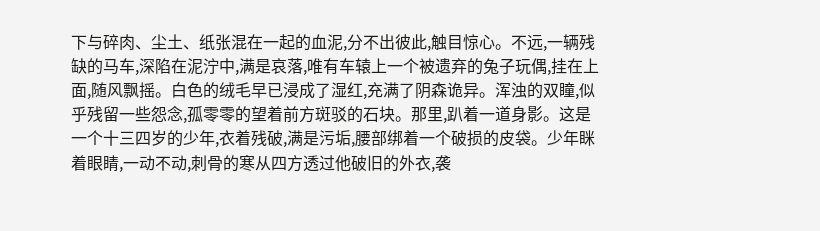下与碎肉、尘土、纸张混在一起的血泥,分不出彼此,触目惊心。不远,一辆残缺的马车,深陷在泥泞中,满是哀落,唯有车辕上一个被遗弃的兔子玩偶,挂在上面,随风飘摇。白色的绒毛早已浸成了湿红,充满了阴森诡异。浑浊的双瞳,似乎残留一些怨念,孤零零的望着前方斑驳的石块。那里,趴着一道身影。这是一个十三四岁的少年,衣着残破,满是污垢,腰部绑着一个破损的皮袋。少年眯着眼睛,一动不动,刺骨的寒从四方透过他破旧的外衣,袭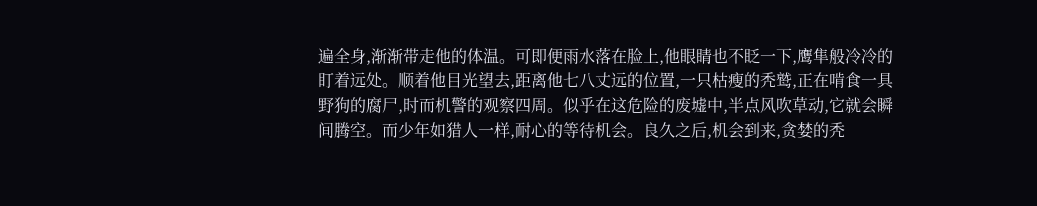遍全身,渐渐带走他的体温。可即便雨水落在脸上,他眼睛也不眨一下,鹰隼般冷冷的盯着远处。顺着他目光望去,距离他七八丈远的位置,一只枯瘦的秃鹫,正在啃食一具野狗的腐尸,时而机警的观察四周。似乎在这危险的废墟中,半点风吹草动,它就会瞬间腾空。而少年如猎人一样,耐心的等待机会。良久之后,机会到来,贪婪的秃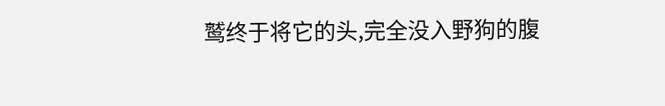鹫终于将它的头,完全没入野狗的腹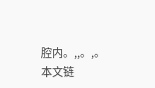腔内。,,。,。
本文链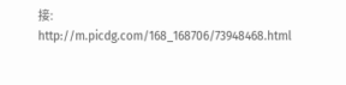接:
http://m.picdg.com/168_168706/73948468.html